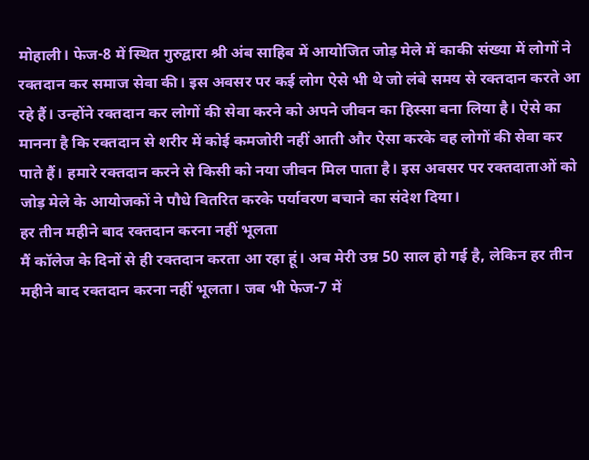मोहाली। फेज-8 में स्थित गुरुद्वारा श्री अंब साहिब में आयोजित जोड़ मेले में काकी संख्या में लोगों ने रक्तदान कर समाज सेवा की। इस अवसर पर कई लोग ऐसे भी थे जो लंबे समय से रक्तदान करते आ रहे हैं। उन्होंने रक्तदान कर लोगों की सेवा करने को अपने जीवन का हिस्सा बना लिया है। ऐसे का मानना है कि रक्तदान से शरीर में कोई कमजोरी नहीं आती और ऐसा करके वह लोगों की सेवा कर पाते हैं। हमारे रक्तदान करने से किसी को नया जीवन मिल पाता है। इस अवसर पर रक्तदाताओं को जोड़ मेले के आयोजकों ने पौधे वितरित करके पर्यावरण बचाने का संदेश दिया।
हर तीन महीने बाद रक्तदान करना नहीं भूलता
मैं कॉलेज के दिनों से ही रक्तदान करता आ रहा हूं। अब मेरी उम्र 50 साल हो गई है, लेकिन हर तीन महीने बाद रक्तदान करना नहीं भूलता। जब भी फेज-7 में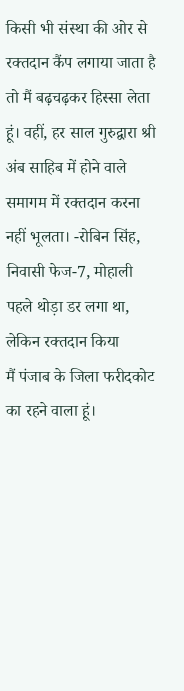किसी भी संस्था की ओर से रक्तदान कैंप लगाया जाता है तो मैं बढ़चढ़कर हिस्सा लेता हूं। वहीं, हर साल गुरुद्वारा श्री अंब साहिब में होने वाले समागम में रक्तदान करना नहीं भूलता। -रोबिन सिंह, निवासी फेज-7, मोहाली
पहले थोड़ा डर लगा था, लेकिन रक्तदान किया
मैं पंजाब के जिला फरीदकोट का रहने वाला हूं।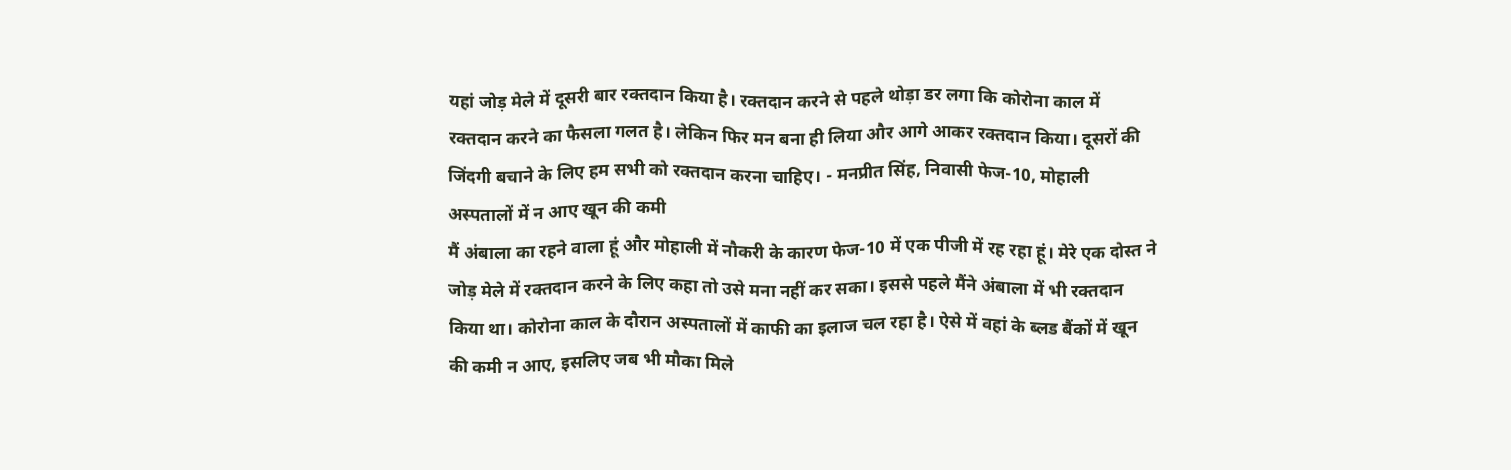यहां जोड़ मेले में दूसरी बार रक्तदान किया है। रक्तदान करने से पहले थोड़ा डर लगा कि कोरोना काल में रक्तदान करने का फैसला गलत है। लेकिन फिर मन बना ही लिया और आगे आकर रक्तदान किया। दूसरों की जिंदगी बचाने के लिए हम सभी को रक्तदान करना चाहिए। - मनप्रीत सिंह, निवासी फेज-10, मोहाली
अस्पतालों में न आए खून की कमी
मैं अंबाला का रहने वाला हूं और मोहाली में नौकरी के कारण फेज-10 में एक पीजी में रह रहा हूं। मेरे एक दोस्त ने जोड़ मेले में रक्तदान करने के लिए कहा तो उसे मना नहीं कर सका। इससे पहले मैंने अंबाला में भी रक्तदान किया था। कोरोना काल के दौरान अस्पतालों में काफी का इलाज चल रहा है। ऐसे में वहां के ब्लड बैंकों में खून की कमी न आए, इसलिए जब भी मौका मिले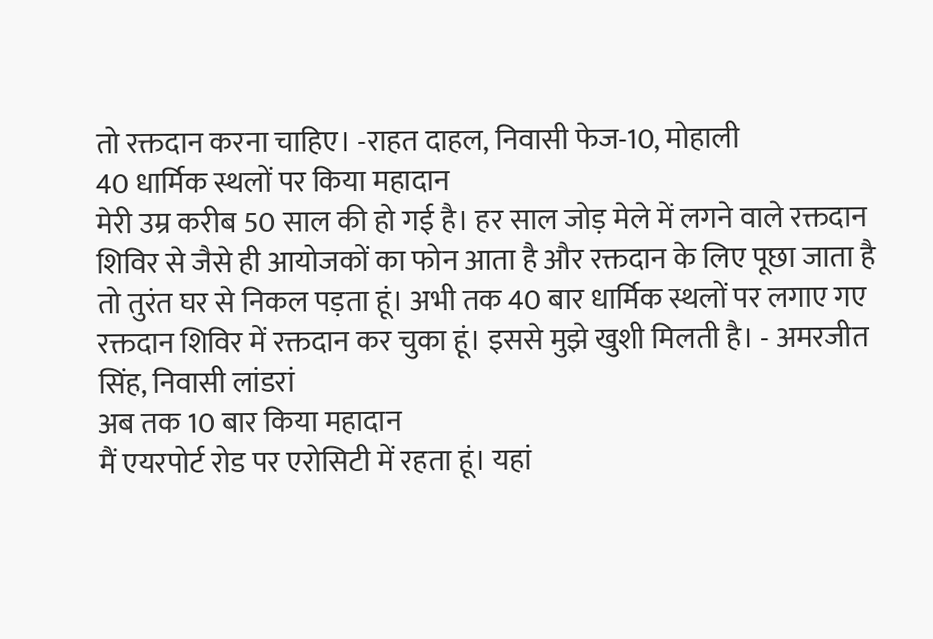तो रक्तदान करना चाहिए। -राहत दाहल, निवासी फेज-10, मोहाली
40 धार्मिक स्थलों पर किया महादान
मेरी उम्र करीब 50 साल की हो गई है। हर साल जोड़ मेले में लगने वाले रक्तदान शिविर से जैसे ही आयोजकों का फोन आता है और रक्तदान के लिए पूछा जाता है तो तुरंत घर से निकल पड़ता हूं। अभी तक 40 बार धार्मिक स्थलों पर लगाए गए रक्तदान शिविर में रक्तदान कर चुका हूं। इससे मुझे खुशी मिलती है। - अमरजीत सिंह, निवासी लांडरां
अब तक 10 बार किया महादान
मैं एयरपोर्ट रोड पर एरोसिटी में रहता हूं। यहां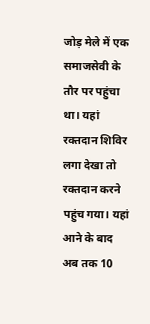जोड़ मेले में एक समाजसेवी के तौर पर पहुंचा था। यहां रक्तदान शिविर लगा देखा तो रक्तदान करने पहुंच गया। यहां आने के बाद अब तक 10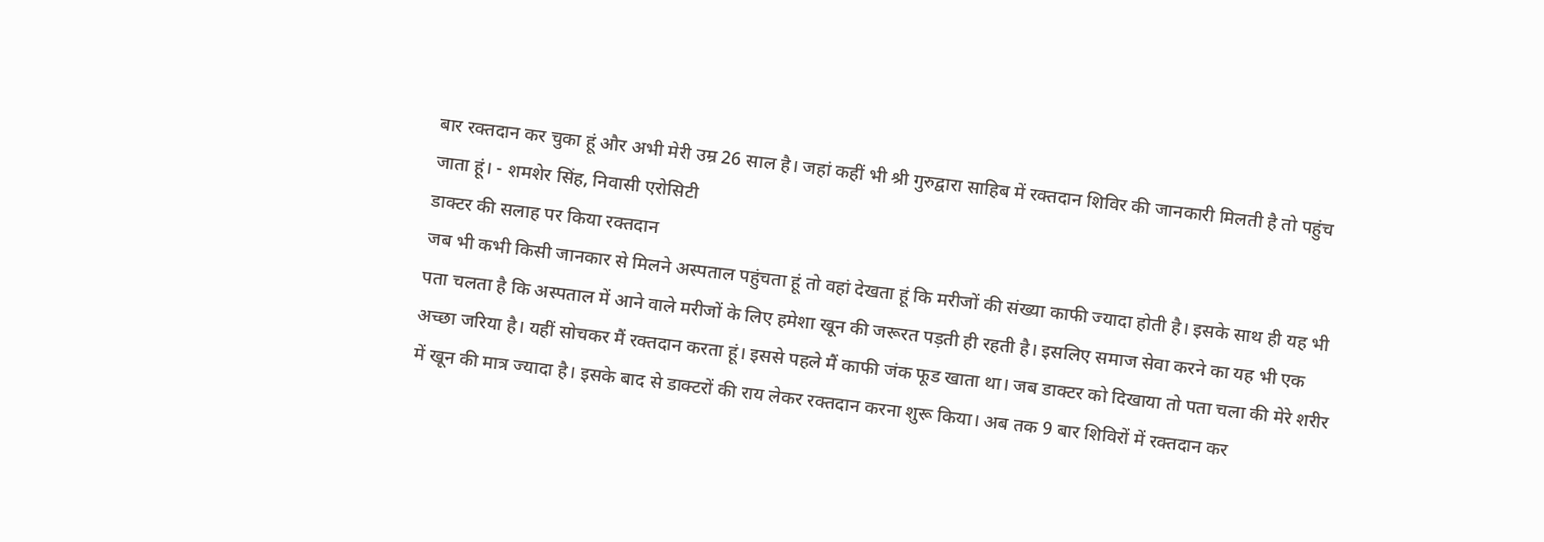बार रक्तदान कर चुका हूं और अभी मेरी उम्र 26 साल है। जहां कहीं भी श्री गुरुद्वारा साहिब में रक्तदान शिविर की जानकारी मिलती है तो पहुंच जाता हूं। - शमशेर सिंह, निवासी एरोसिटी
डाक्टर की सलाह पर किया रक्तदान
जब भी कभी किसी जानकार से मिलने अस्पताल पहुंचता हूं तो वहां देखता हूं कि मरीजों की संख्या काफी ज्यादा होती है। इसके साथ ही यह भी पता चलता है कि अस्पताल में आने वाले मरीजों के लिए हमेशा खून की जरूरत पड़ती ही रहती है। इसलिए समाज सेवा करने का यह भी एक अच्छा जरिया है। यहीं सोचकर मैं रक्तदान करता हूं। इससे पहले मैं काफी जंक फूड खाता था। जब डाक्टर को दिखाया तो पता चला की मेरे शरीर में खून की मात्र ज्यादा है। इसके बाद से डाक्टरों की राय लेकर रक्तदान करना शुरू किया। अब तक 9 बार शिविरों में रक्तदान कर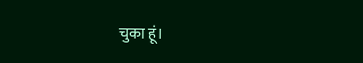चुका हूं।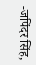-जपिंदर सिंह,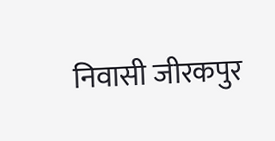निवासी जीरकपुर